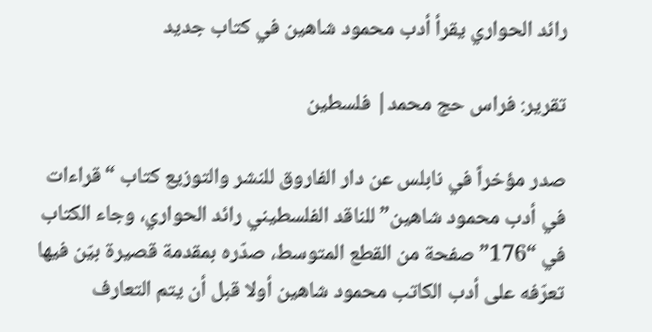رائد الحواري يقرأ أدب محمود شاهين في كتاب جديد

تقرير: فراس حج محمد| فلسطين

صدر مؤخراً في نابلس عن دار الفاروق للنشر والتوزيع كتاب “قراءات في أدب محمود شاهين” للناقد الفلسطيني رائد الحواري، وجاء الكتاب في “176” صفحة من القطع المتوسط، صدّره بمقدمة قصيرة بيّن فيها تعرّفه على أدب الكاتب محمود شاهين أولا قبل أن يتم التعارف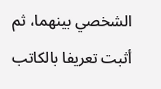الشخصي بينهما، ثم أثبت تعريفا بالكاتب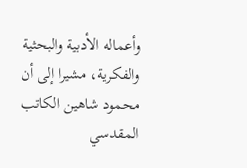وأعماله الأدبية والبحثية والفكرية، مشيرا إلى أن محمود شاهين الكاتب المقدسي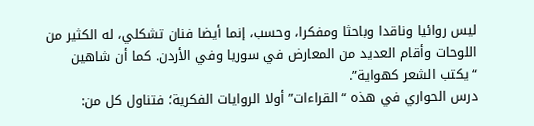ليس روائيا وناقدا وباحثا ومفكرا، وحسب، إنما أيضا فنان تشكلي، له الكثير من اللوحات وأقام العديد من المعارض في سوريا وفي الأردن. كما أن شاهين “يكتب الشعر كهواية”.
درس الحواري في هذه “القراءات” أولا الروايات الفكرية؛ فتناول كل من: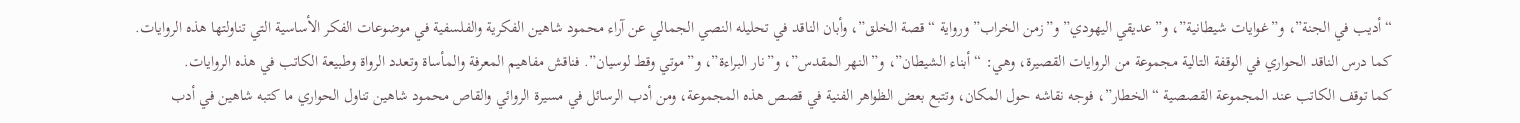“أديب في الجنة”، و”غوايات شيطانية”، و”عديقي اليهودي” و”زمن الخراب” ورواية “قصة الخلق”، وأبان الناقد في تحليله النصي الجمالي عن آراء محمود شاهين الفكرية والفلسفية في موضوعات الفكر الأساسية التي تناولتها هذه الروايات.
كما درس الناقد الحواري في الوقفة التالية مجموعة من الروايات القصيرة، وهي: “أبناء الشيطان”، و”النهر المقدس”، و”نار البراءة”، و”موتي وقط لوسيان”. فناقش مفاهيم المعرفة والمأساة وتعدد الرواة وطبيعة الكاتب في هذه الروايات.
كما توقف الكاتب عند المجموعة القصصية “الخطار”، فوجه نقاشه حول المكان، وتتبع بعض الظواهر الفنية في قصص هذه المجموعة، ومن أدب الرسائل في مسيرة الروائي والقاص محمود شاهين تناول الحواري ما كتبه شاهين في أدب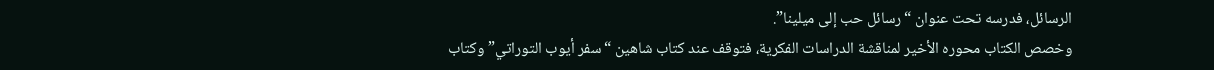الرسائل، فدرسه تحت عنوان “رسائل حب إلى ميلينا”.
وخصص الكتاب محوره الأخير لمناقشة الدراسات الفكرية، فتوقف عند كتاب شاهين “سفر أيوب التوراتي” وكتاب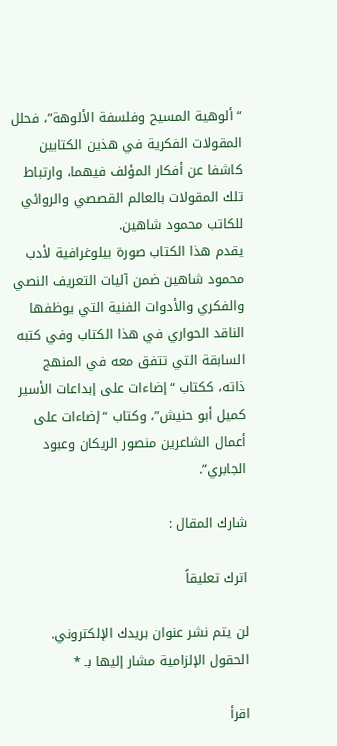“ألوهية المسيح وفلسفة الألوهة”، فحلل المقولات الفكرية في هذين الكتابين كاشفا عن أفكار المؤلف فيهما، وارتباط تلك المقولات بالعالم القصصي والروائي للكاتب محمود شاهين.
يقدم هذا الكتاب صورة بيلوغرافية لأدب محمود شاهين ضمن آليات التعريف النصي والفكري والأدوات الفنية التي يوظفها الناقد الحواري في هذا الكتاب وفي كتبه السابقة التي تتفق معه في المنهج ذاته، ككتاب “إضاءات على إبداعات الأسير كميل أبو حنيش”، وكتاب “إضاءات على أعمال الشاعرين منصور الريكان وعبود الجابري”.

شارك المقال :

اترك تعليقاً

لن يتم نشر عنوان بريدك الإلكتروني. الحقول الإلزامية مشار إليها بـ *

اقرأ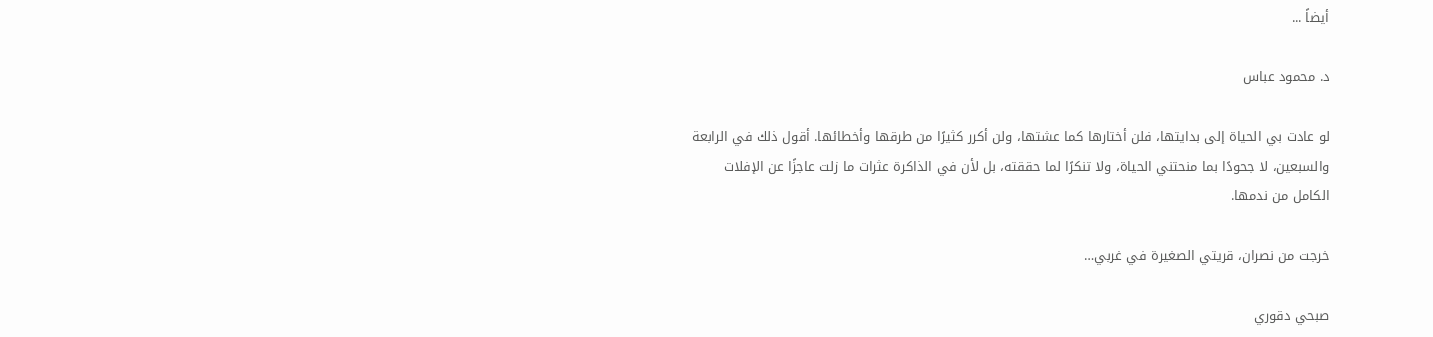أيضاً ...

د. محمود عباس

لو عادت بي الحياة إلى بدايتها، فلن أختارها كما عشتها، ولن أكرر كثيرًا من طرقها وأخطائها. أقول ذلك في الرابعة والسبعين، لا جحودًا بما منحتني الحياة، ولا تنكرًا لما حققته، بل لأن في الذاكرة عثرات ما زلت عاجزًا عن الإفلات الكامل من ندمها.

خرجت من نصران، قريتي الصغيرة في غربي…

صبحي دقوري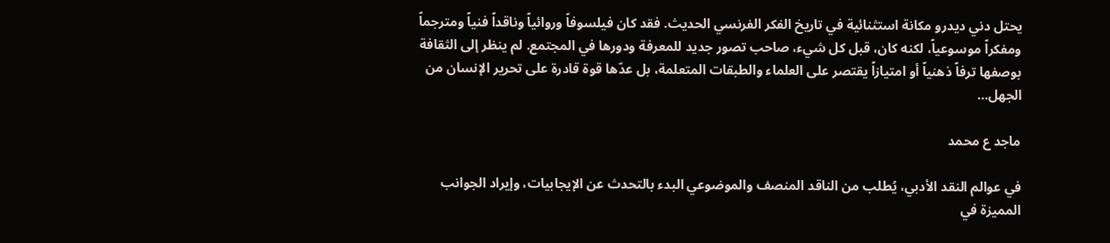يحتل دني ديدرو مكانة استثنائية في تاريخ الفكر الفرنسي الحديث. فقد كان فيلسوفاً وروائياً وناقداً فنياً ومترجماً ومفكراً موسوعياً، لكنه كان، قبل كل شيء، صاحب تصور جديد للمعرفة ودورها في المجتمع. لم ينظر إلى الثقافة بوصفها ترفاً ذهنياً أو امتيازاً يقتصر على العلماء والطبقات المتعلمة، بل عدّها قوة قادرة على تحرير الإنسان من الجهل…

ماجد ع محمد

في عوالم النقد الأدبي، يُطلب من الناقد المنصف والموضوعي البدء بالتحدث عن الإيجابيات، وإيراد الجوانب المميزة في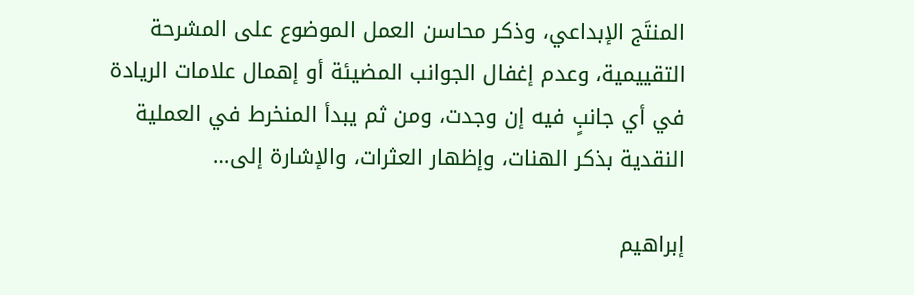المنتَج الإبداعي، وذكر محاسن العمل الموضوع على المشرحة التقييمية، وعدم إغفال الجوانب المضيئة أو إهمال علامات الريادة في أي جانبٍ فيه إن وجدت، ومن ثم يبدأ المنخرط في العملية النقدية بذكر الهنات، وإظهار العثرات، والإشارة إلى…

إبراهيم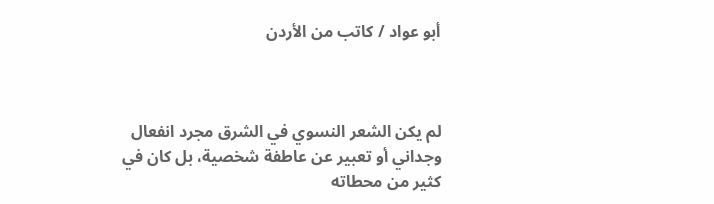أبو عواد / كاتب من الأردن



لم يكن الشعر النسوي في الشرق مجرد انفعال وجداني أو تعبير عن عاطفة شخصية، بل كان في كثير من محطاته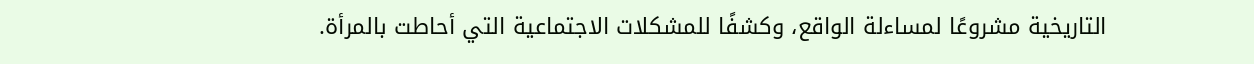التاريخية مشروعًا لمساءلة الواقع، وكشفًا للمشكلات الاجتماعية التي أحاطت بالمرأة.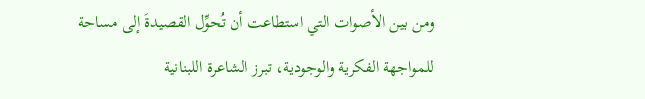ومن بين الأصوات التي استطاعت أن تُحوِّل القصيدةَ إلى مساحة للمواجهة الفكرية والوجودية، تبرز الشاعرة اللبنانية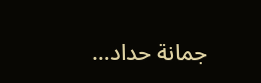جمانة حداد…